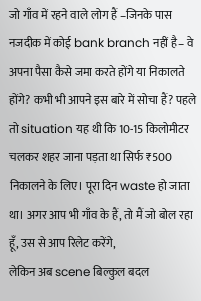जो गाँव में रहने वाले लोग हैं –जिनके पास नजदीक में कोई bank branch नहीं है– वे अपना पैसा कैसे जमा करते होंगे या निकालते होंगे? कभी भी आपने इस बारे में सोचा हैं? पहले तो situation यह थी कि 10-15 किलोमीटर चलकर शहर जाना पड़ता था सिर्फ ₹500 निकालने के लिए। पूरा दिन waste हो जाता था। अगर आप भी गाँव के हैं, तो मैं जो बोल रहा हूँ, उस से आप रिलेट करेंगे,
लेकिन अब scene बिल्कुल बदल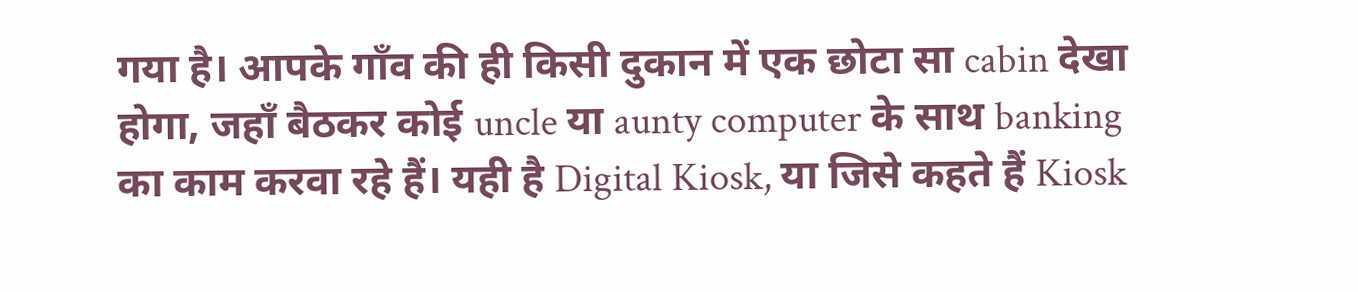गया है। आपके गाँव की ही किसी दुकान में एक छोटा सा cabin देखा होगा, जहाँ बैठकर कोई uncle या aunty computer के साथ banking का काम करवा रहे हैं। यही है Digital Kiosk, या जिसे कहते हैं Kiosk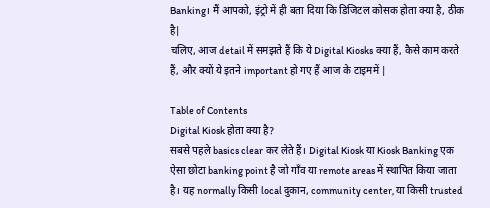Banking। मैं आपको, इंट्रो में ही बता दिया कि डिजिटल कोसक होता क्या है, ठीक है|
चलिए, आज detail में समझते हैं कि ये Digital Kiosks क्या हैं, कैसे काम करते हैं, और क्यों ये इतने important हो गए हैं आज के टाइममें |

Table of Contents
Digital Kiosk होता क्या है?
सबसे पहले basics clear कर लेते हैं। Digital Kiosk या Kiosk Banking एक ऐसा छोटा banking point है जो गाँव या remote areas में स्थापित किया जाता है। यह normally किसी local दुकान, community center, या किसी trusted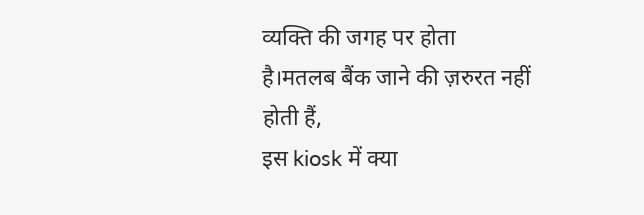व्यक्ति की जगह पर होता है।मतलब बैंक जाने की ज़रुरत नहीं होती हैं,
इस kiosk में क्या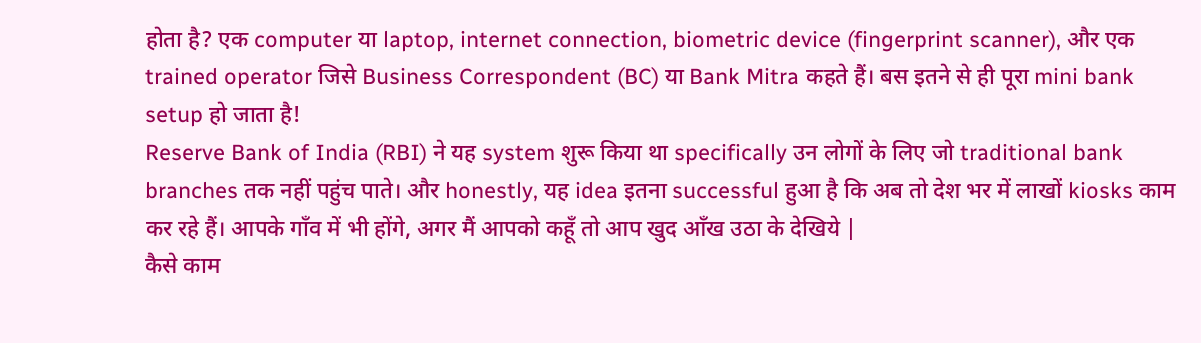होता है? एक computer या laptop, internet connection, biometric device (fingerprint scanner), और एक trained operator जिसे Business Correspondent (BC) या Bank Mitra कहते हैं। बस इतने से ही पूरा mini bank setup हो जाता है!
Reserve Bank of India (RBI) ने यह system शुरू किया था specifically उन लोगों के लिए जो traditional bank branches तक नहीं पहुंच पाते। और honestly, यह idea इतना successful हुआ है कि अब तो देश भर में लाखों kiosks काम कर रहे हैं। आपके गाँव में भी होंगे, अगर मैं आपको कहूँ तो आप खुद आँख उठा के देखिये |
कैसे काम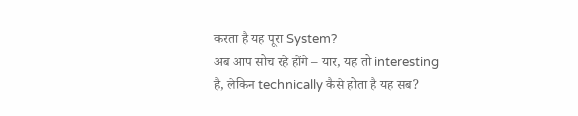करता है यह पूरा System?
अब आप सोच रहे होंगे – यार, यह तो interesting है, लेकिन technically कैसे होता है यह सब?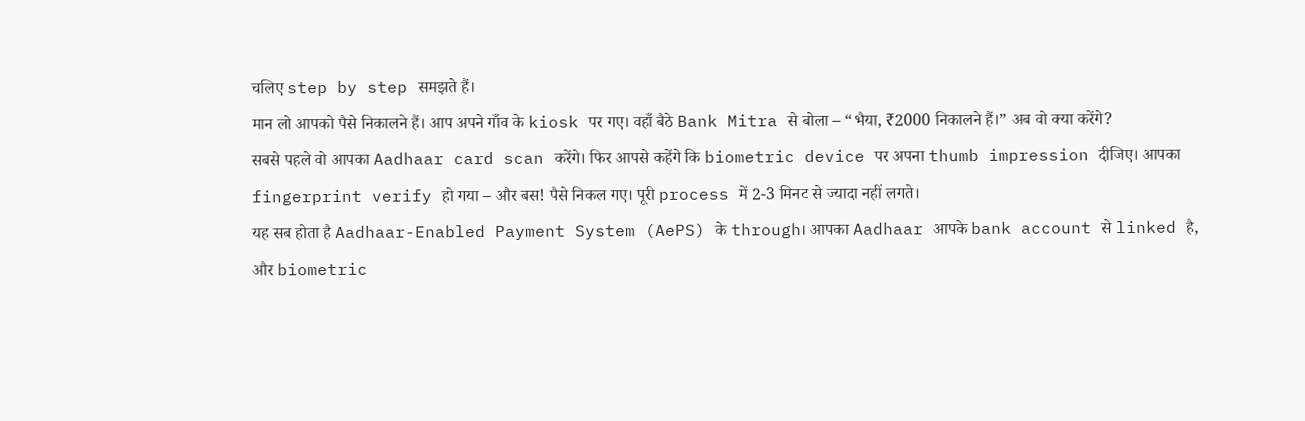चलिए step by step समझते हैं।
मान लो आपको पैसे निकालने हैं। आप अपने गाँव के kiosk पर गए। वहाँ बैठे Bank Mitra से बोला – “भैया, ₹2000 निकालने हैं।” अब वो क्या करेंगे?
सबसे पहले वो आपका Aadhaar card scan करेंगे। फिर आपसे कहेंगे कि biometric device पर अपना thumb impression दीजिए। आपका fingerprint verify हो गया – और बस! पैसे निकल गए। पूरी process में 2-3 मिनट से ज्यादा नहीं लगते।
यह सब होता है Aadhaar-Enabled Payment System (AePS) के through। आपका Aadhaar आपके bank account से linked है, और biometric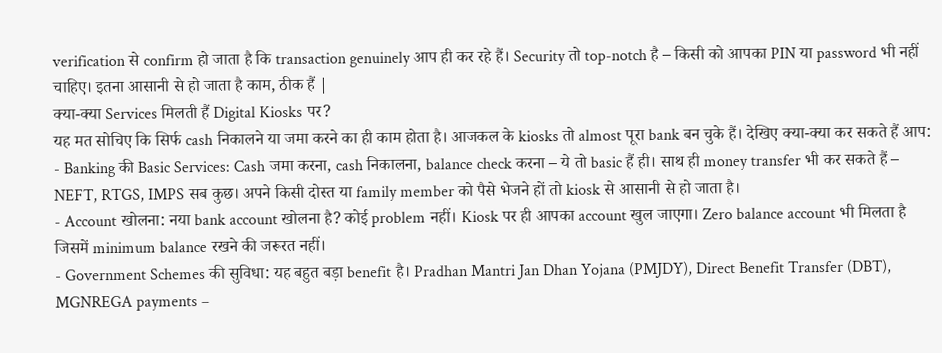verification से confirm हो जाता है कि transaction genuinely आप ही कर रहे हैं। Security तो top-notch है – किसी को आपका PIN या password भी नहीं चाहिए। इतना आसानी से हो जाता है काम, ठीक हैं |
क्या-क्या Services मिलती हैं Digital Kiosks पर?
यह मत सोचिए कि सिर्फ cash निकालने या जमा करने का ही काम होता है। आजकल के kiosks तो almost पूरा bank बन चुके हैं। देखिए क्या-क्या कर सकते हैं आप:
- Banking की Basic Services: Cash जमा करना, cash निकालना, balance check करना – ये तो basic हैं ही। साथ ही money transfer भी कर सकते हैं – NEFT, RTGS, IMPS सब कुछ। अपने किसी दोस्त या family member को पैसे भेजने हों तो kiosk से आसानी से हो जाता है।
- Account खोलना: नया bank account खोलना है? कोई problem नहीं। Kiosk पर ही आपका account खुल जाएगा। Zero balance account भी मिलता है जिसमें minimum balance रखने की जरूरत नहीं।
- Government Schemes की सुविधा: यह बहुत बड़ा benefit है। Pradhan Mantri Jan Dhan Yojana (PMJDY), Direct Benefit Transfer (DBT), MGNREGA payments –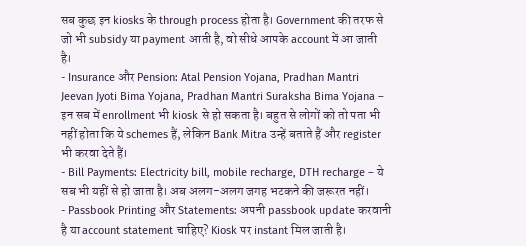सब कुछ इन kiosks के through process होता है। Government की तरफ से जो भी subsidy या payment आती है, वो सीधे आपके account में आ जाती है।
- Insurance और Pension: Atal Pension Yojana, Pradhan Mantri Jeevan Jyoti Bima Yojana, Pradhan Mantri Suraksha Bima Yojana – इन सब में enrollment भी kiosk से हो सकता है। बहुत से लोगों को तो पता भी नहीं होता कि ये schemes हैं, लेकिन Bank Mitra उन्हें बताते हैं और register भी करवा देते हैं।
- Bill Payments: Electricity bill, mobile recharge, DTH recharge – ये सब भी यहीं से हो जाता है। अब अलग-अलग जगह भटकने की जरूरत नहीं।
- Passbook Printing और Statements: अपनी passbook update करवानी है या account statement चाहिए? Kiosk पर instant मिल जाती है।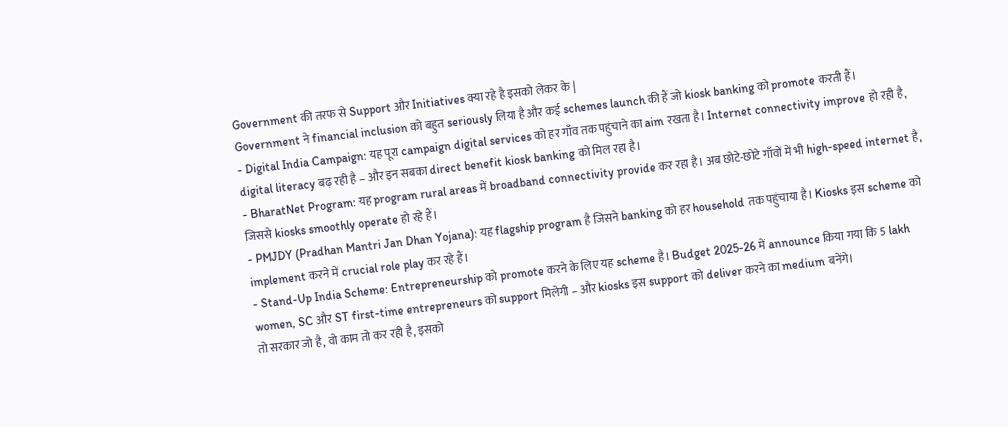Government की तरफ से Support और Initiatives क्या रहे है इसको लेकर के |
Government ने financial inclusion को बहुत seriously लिया है और कई schemes launch की हैं जो kiosk banking को promote करती हैं।
- Digital India Campaign: यह पूरा campaign digital services को हर गाँव तक पहुंचाने का aim रखता है। Internet connectivity improve हो रही है, digital literacy बढ़ रही है – और इन सबका direct benefit kiosk banking को मिल रहा है।
- BharatNet Program: यह program rural areas में broadband connectivity provide कर रहा है। अब छोटे-छोटे गाँवों में भी high-speed internet है, जिससे kiosks smoothly operate हो रहे हैं।
- PMJDY (Pradhan Mantri Jan Dhan Yojana): यह flagship program है जिसने banking को हर household तक पहुंचाया है। Kiosks इस scheme को implement करने में crucial role play कर रहे हैं।
- Stand-Up India Scheme: Entrepreneurship को promote करने के लिए यह scheme है। Budget 2025-26 में announce किया गया कि 5 lakh women, SC और ST first-time entrepreneurs को support मिलेगी – और kiosks इस support को deliver करने का medium बनेंगे।
तो सरकार जो है, वो काम तो कर रही है, इसको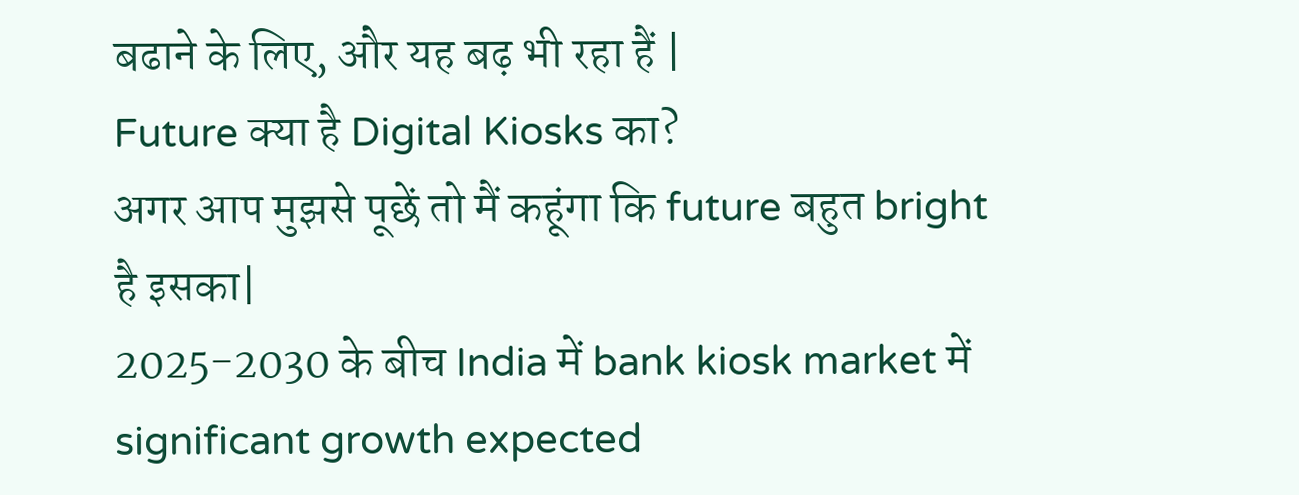बढाने के लिए, और यह बढ़ भी रहा हैं |
Future क्या है Digital Kiosks का?
अगर आप मुझसे पूछें तो मैं कहूंगा कि future बहुत bright है इसका|
2025-2030 के बीच India में bank kiosk market में significant growth expected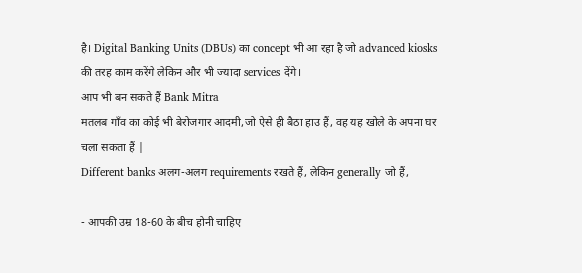है। Digital Banking Units (DBUs) का concept भी आ रहा है जो advanced kiosks की तरह काम करेंगे लेकिन और भी ज्यादा services देंगे।
आप भी बन सकते हैं Bank Mitra
मतलब गाँव का कोई भी बेरोजगार आदमी,जो ऐसे ही बैठा हाउ हैं, वह यह खोले के अपना घर चला सकता हैं |
Different banks अलग-अलग requirements रखते हैं, लेकिन generally जो हैं,

- आपकी उम्र 18-60 के बीच होनी चाहिए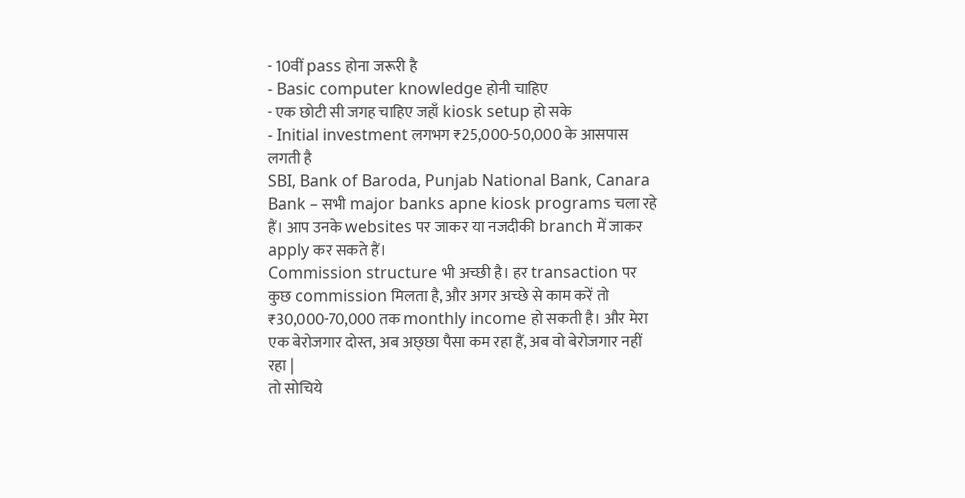- 10वीं pass होना जरूरी है
- Basic computer knowledge होनी चाहिए
- एक छोटी सी जगह चाहिए जहाँ kiosk setup हो सके
- Initial investment लगभग ₹25,000-50,000 के आसपास लगती है
SBI, Bank of Baroda, Punjab National Bank, Canara Bank – सभी major banks apne kiosk programs चला रहे हैं। आप उनके websites पर जाकर या नजदीकी branch में जाकर apply कर सकते हैं।
Commission structure भी अच्छी है। हर transaction पर कुछ commission मिलता है, और अगर अच्छे से काम करें तो ₹30,000-70,000 तक monthly income हो सकती है। और मेरा एक बेरोजगार दोस्त, अब अछ्छा पैसा कम रहा हैं, अब वो बेरोजगार नहीं रहा |
तो सोचिये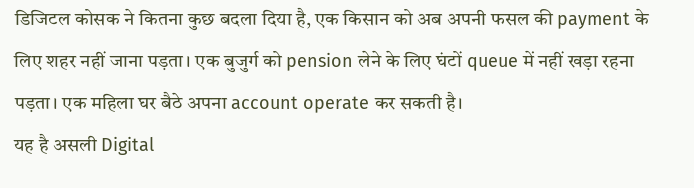डिजिटल कोसक ने कितना कुछ बदला दिया है, एक किसान को अब अपनी फसल की payment के लिए शहर नहीं जाना पड़ता। एक बुजुर्ग को pension लेने के लिए घंटों queue में नहीं खड़ा रहना पड़ता। एक महिला घर बैठे अपना account operate कर सकती है।
यह है असली Digital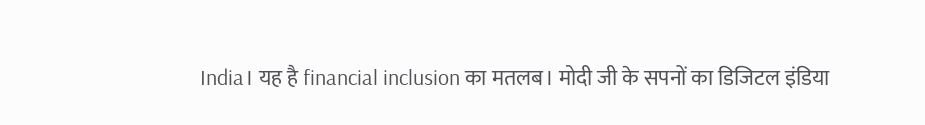India। यह है financial inclusion का मतलब। मोदी जी के सपनों का डिजिटल इंडिया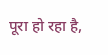पूरा हो रहा है,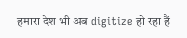हमारा देश भी अब digitize हो रहा हैं